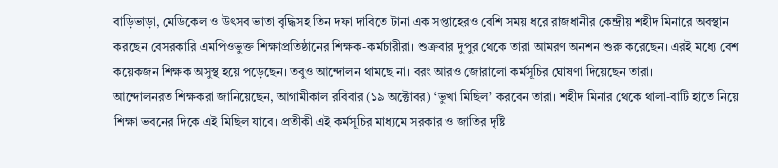বাড়িভাড়া, মেডিকেল ও উৎসব ভাতা বৃদ্ধিসহ তিন দফা দাবিতে টানা এক সপ্তাহেরও বেশি সময় ধরে রাজধানীর কেন্দ্রীয় শহীদ মিনারে অবস্থান করছেন বেসরকারি এমপিওভুক্ত শিক্ষাপ্রতিষ্ঠানের শিক্ষক-কর্মচারীরা। শুক্রবার দুপুর থেকে তারা আমরণ অনশন শুরু করেছেন। এরই মধ্যে বেশ কয়েকজন শিক্ষক অসুস্থ হয়ে পড়েছেন। তবুও আন্দোলন থামছে না। বরং আরও জোরালো কর্মসূচির ঘোষণা দিয়েছেন তারা।
আন্দোলনরত শিক্ষকরা জানিয়েছেন, আগামীকাল রবিবার (১৯ অক্টোবর) ‘ভুখা মিছিল’ করবেন তারা। শহীদ মিনার থেকে থালা-বাটি হাতে নিয়ে শিক্ষা ভবনের দিকে এই মিছিল যাবে। প্রতীকী এই কর্মসূচির মাধ্যমে সরকার ও জাতির দৃষ্টি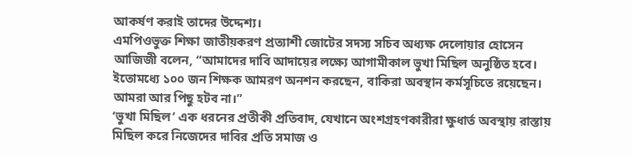আকর্ষণ করাই তাদের উদ্দেশ্য।
এমপিওভুক্ত শিক্ষা জাতীয়করণ প্রত্যাশী জোটের সদস্য সচিব অধ্যক্ষ দেলোয়ার হোসেন আজিজী বলেন, “আমাদের দাবি আদায়ের লক্ষ্যে আগামীকাল ভুখা মিছিল অনুষ্ঠিত হবে। ইতোমধ্যে ১০০ জন শিক্ষক আমরণ অনশন করছেন, বাকিরা অবস্থান কর্মসূচিতে রয়েছেন। আমরা আর পিছু হটব না।”
‘ভুখা মিছিল’ এক ধরনের প্রতীকী প্রতিবাদ, যেখানে অংশগ্রহণকারীরা ক্ষুধার্ত অবস্থায় রাস্তায় মিছিল করে নিজেদের দাবির প্রতি সমাজ ও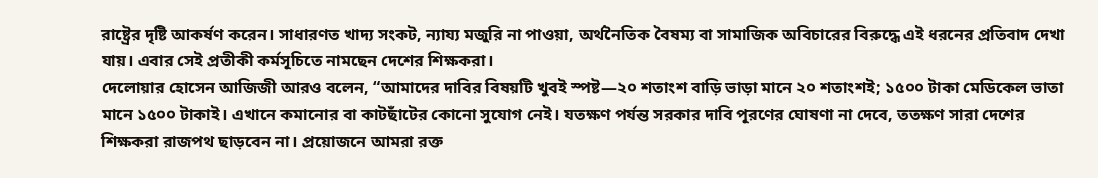রাষ্ট্রের দৃষ্টি আকর্ষণ করেন। সাধারণত খাদ্য সংকট, ন্যায্য মজুরি না পাওয়া, অর্থনৈতিক বৈষম্য বা সামাজিক অবিচারের বিরুদ্ধে এই ধরনের প্রতিবাদ দেখা যায়। এবার সেই প্রতীকী কর্মসূচিতে নামছেন দেশের শিক্ষকরা।
দেলোয়ার হোসেন আজিজী আরও বলেন, “আমাদের দাবির বিষয়টি খুবই স্পষ্ট—২০ শতাংশ বাড়ি ভাড়া মানে ২০ শতাংশই; ১৫০০ টাকা মেডিকেল ভাতা মানে ১৫০০ টাকাই। এখানে কমানোর বা কাটছাঁটের কোনো সুযোগ নেই। যতক্ষণ পর্যন্ত সরকার দাবি পূরণের ঘোষণা না দেবে, ততক্ষণ সারা দেশের শিক্ষকরা রাজপথ ছাড়বেন না। প্রয়োজনে আমরা রক্ত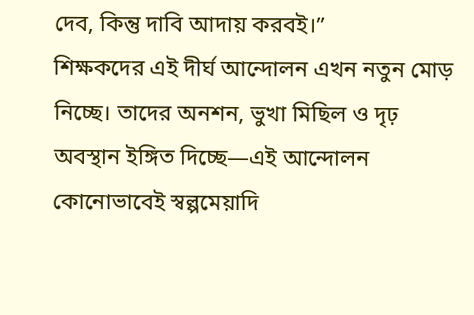দেব, কিন্তু দাবি আদায় করবই।”
শিক্ষকদের এই দীর্ঘ আন্দোলন এখন নতুন মোড় নিচ্ছে। তাদের অনশন, ভুখা মিছিল ও দৃঢ় অবস্থান ইঙ্গিত দিচ্ছে—এই আন্দোলন কোনোভাবেই স্বল্পমেয়াদি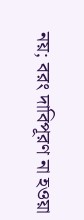নয়; বরং দাবিপূরণ না হওয়া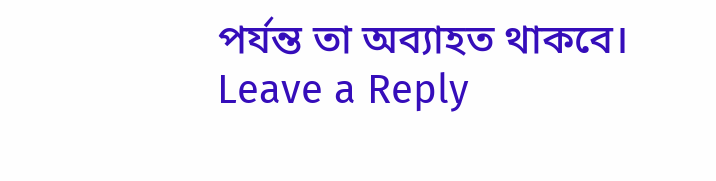পর্যন্ত তা অব্যাহত থাকবে।
Leave a Reply